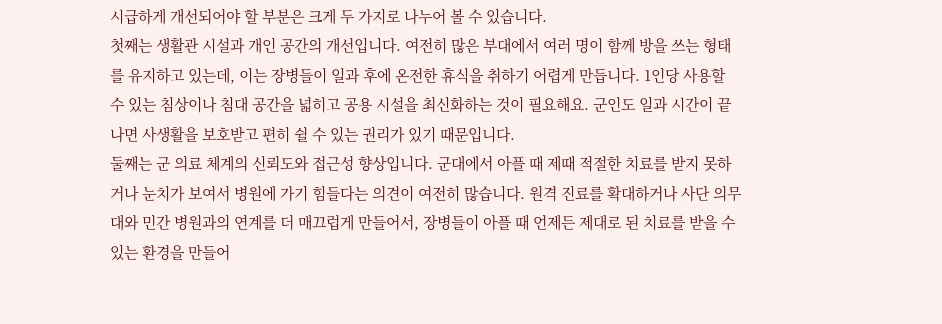시급하게 개선되어야 할 부분은 크게 두 가지로 나누어 볼 수 있습니다.
첫째는 생활관 시설과 개인 공간의 개선입니다. 여전히 많은 부대에서 여러 명이 함께 방을 쓰는 형태를 유지하고 있는데, 이는 장병들이 일과 후에 온전한 휴식을 취하기 어렵게 만듭니다. 1인당 사용할 수 있는 침상이나 침대 공간을 넓히고 공용 시설을 최신화하는 것이 필요해요. 군인도 일과 시간이 끝나면 사생활을 보호받고 편히 쉴 수 있는 권리가 있기 때문입니다.
둘째는 군 의료 체계의 신뢰도와 접근성 향상입니다. 군대에서 아플 때 제때 적절한 치료를 받지 못하거나 눈치가 보여서 병원에 가기 힘들다는 의견이 여전히 많습니다. 원격 진료를 확대하거나 사단 의무대와 민간 병원과의 연계를 더 매끄럽게 만들어서, 장병들이 아플 때 언제든 제대로 된 치료를 받을 수 있는 환경을 만들어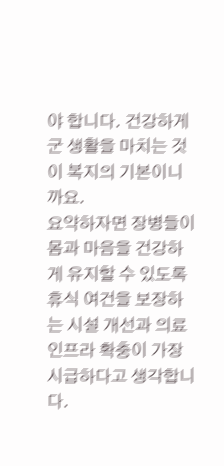야 합니다. 건강하게 군 생활을 마치는 것이 복지의 기본이니까요.
요약하자면 장병들이 몸과 마음을 건강하게 유지할 수 있도록 휴식 여건을 보장하는 시설 개선과 의료 인프라 확충이 가장 시급하다고 생각합니다.